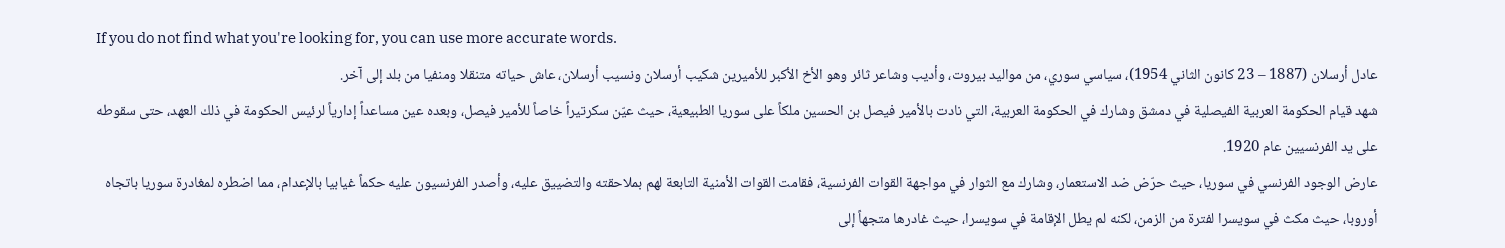If you do not find what you're looking for, you can use more accurate words.
عادل أرسلان (1887 – 23 كانون الثاني 1954)، سياسي سوري، من مواليد بيروت، وأديب وشاعر ثائر وهو الأخ الأكبر للأميرين شكيب أرسلان ونسيب أرسلان، عاش حياته متنقلا ومنفيا من بلد إلى آخر.
شهد قيام الحكومة العربية الفيصلية في دمشق وشارك في الحكومة العربية، التي نادت بالأمير فيصل بن الحسين ملكاً على سوريا الطبيعية، حيث عيّن سكرتيراً خاصاً للأمير فيصل، وبعده عين مساعداً إدارياً لرئيس الحكومة في ذلك العهد، حتى سقوطه على يد الفرنسيين عام 1920.
عارض الوجود الفرنسي في سوريا، حيث حرّض ضد الاستعمار، وشارك مع الثوار في مواجهة القوات الفرنسية، فقامت القوات الأمنية التابعة لهم بملاحقته والتضييق عليه، وأصدر الفرنسيون عليه حكماً غيابيا بالإعدام، مما اضطره لمغادرة سوريا باتجاه أوروبا، حيث مكث في سويسرا لفترة من الزمن، لكنه لم يطل الإقامة في سويسرا، حيث غادرها متجهاً إلى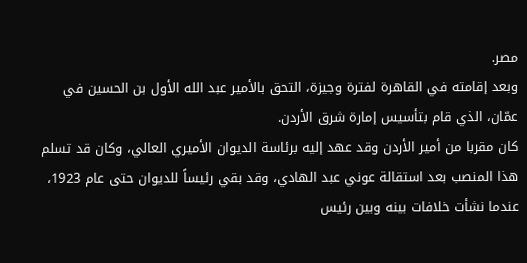مصر.
وبعد إقامته في القاهرة لفترة وجيزة، التحق بالأمير عبد الله الأول بن الحسين في عمّان، الذي قام بتأسيس إمارة شرق الأردن.
كان مقربا من أمير الأردن وقد عهد إليه برئاسة الديوان الأميري العالي، وكان قد تسلم هذا المنصب بعد استقالة عوني عبد الهادي، وقد بقي رئيساً للديوان حتى عام 1923، عندما نشأت خلافات بينه وبين رئيس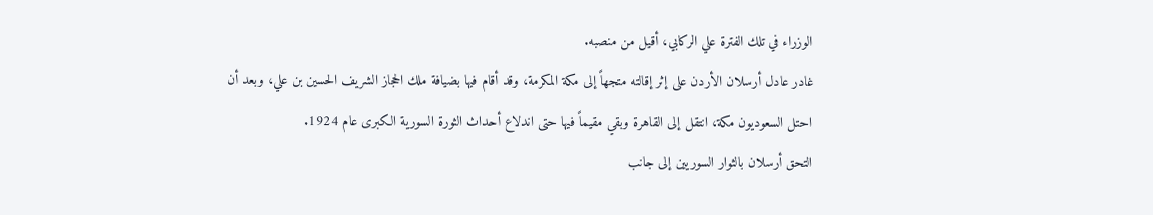الوزراء في تلك الفترة علي الركابي، أقيل من منصبه.
غادر عادل أرسلان الأردن على إثر إقالته متجهاً إلى مكة المكرمة، وقد أقام فيها بضيافة ملك الحجاز الشريف الحسين بن علي، وبعد أن احتل السعوديون مكة، انتقل إلى القاهرة وبقي مقيماً فيها حتى اندلاع أحداث الثورة السورية الكبرى عام 1924.
التحق أرسلان بالثوار السوريين إلى جانب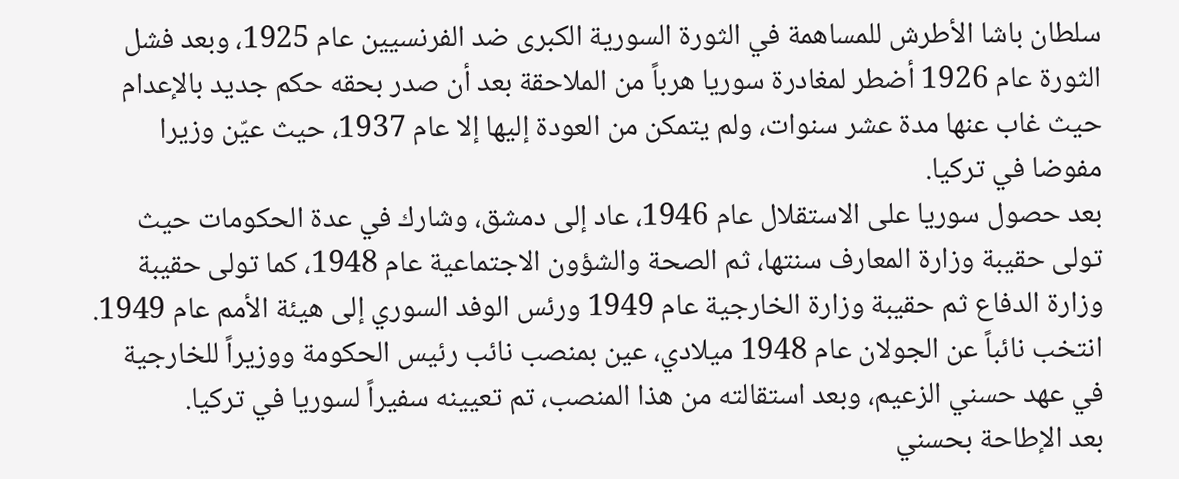سلطان باشا الأطرش للمساهمة في الثورة السورية الكبرى ضد الفرنسيين عام 1925، وبعد فشل الثورة عام 1926 أضطر لمغادرة سوريا هرباً من الملاحقة بعد أن صدر بحقه حكم جديد بالإعدام حيث غاب عنها مدة عشر سنوات، ولم يتمكن من العودة إليها إلا عام 1937، حيث عيّن وزيرا مفوضا في تركيا.
بعد حصول سوريا على الاستقلال عام 1946، عاد إلى دمشق، وشارك في عدة الحكومات حيث تولى حقيبة وزارة المعارف سنتها، ثم الصحة والشؤون الاجتماعية عام 1948، كما تولى حقيبة وزارة الدفاع ثم حقيبة وزارة الخارجية عام 1949 ورئس الوفد السوري إلى هيئة الأمم عام 1949.
انتخب نائباً عن الجولان عام 1948 ميلادي، عين بمنصب نائب رئيس الحكومة ووزيراً للخارجية في عهد حسني الزعيم، وبعد استقالته من هذا المنصب، تم تعيينه سفيراً لسوريا في تركيا.
بعد الإطاحة بحسني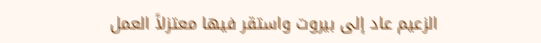الزعيم عاد إلى بيروت واستقر فيها معتزلاً العمل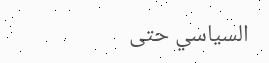السياسي حتى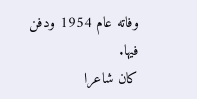وفاته عام 1954 ودفن فيها.
كان شاعرا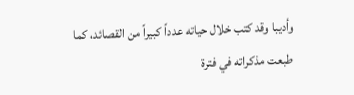وأديبا وقد كتب خلال حياته عدداً كبيراً من القصائد، كما طبعت مذكراته في فترة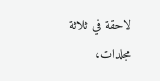لاحقة في ثلاثة مجلدات،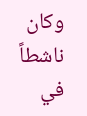وكان ناشطاً في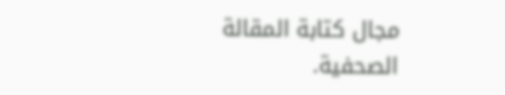مجال كتابة المقالة الصحفية.